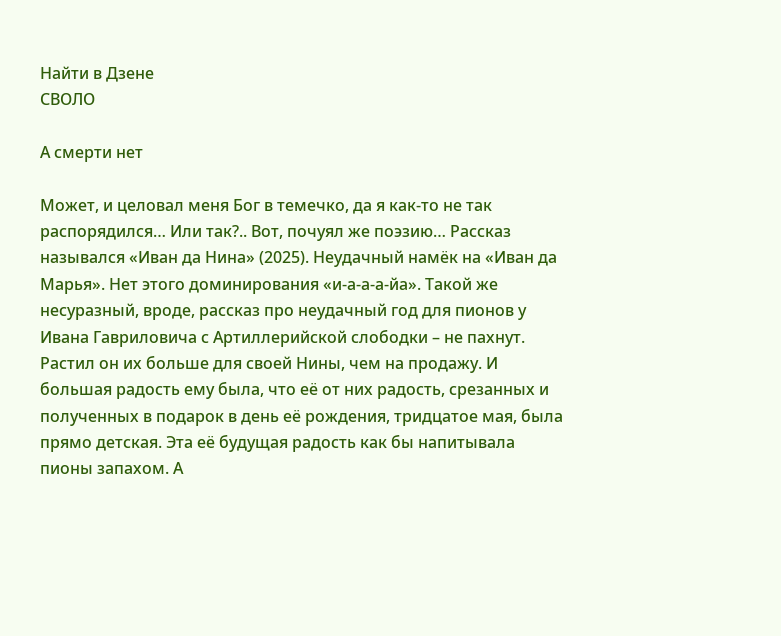Найти в Дзене
СВОЛО

А смерти нет

Может, и целовал меня Бог в темечко, да я как-то не так распорядился… Или так?.. Вот, почуял же поэзию… Рассказ назывался «Иван да Нина» (2025). Неудачный намёк на «Иван да Марья». Нет этого доминирования «и-а-а-а-йа». Такой же несуразный, вроде, рассказ про неудачный год для пионов у Ивана Гавриловича с Артиллерийской слободки – не пахнут. Растил он их больше для своей Нины, чем на продажу. И большая радость ему была, что её от них радость, срезанных и полученных в подарок в день её рождения, тридцатое мая, была прямо детская. Эта её будущая радость как бы напитывала пионы запахом. А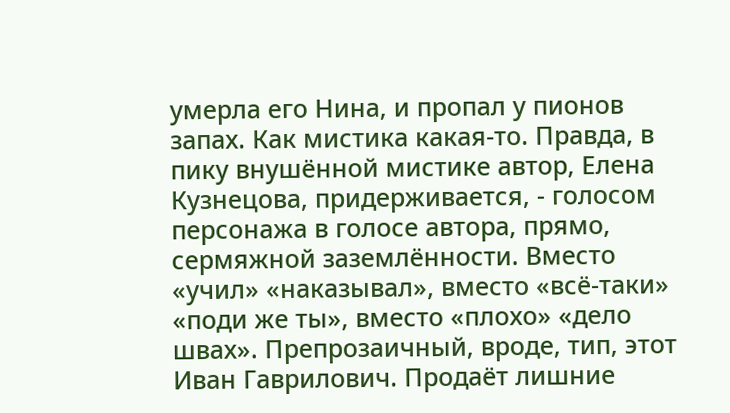умерла его Нина, и пропал у пионов запах. Как мистика какая-то. Правда, в пику внушённой мистике автор, Елена Кузнецова, придерживается, - голосом персонажа в голосе автора, прямо, сермяжной заземлённости. Вместо «учил» «наказывал», вместо «всё-таки» «поди же ты», вместо «плохо» «дело швах». Препрозаичный, вроде, тип, этот Иван Гаврилович. Продаёт лишние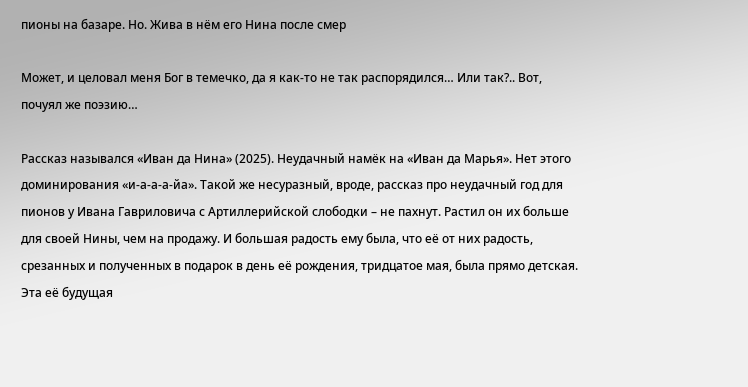пионы на базаре. Но. Жива в нём его Нина после смер

Может, и целовал меня Бог в темечко, да я как-то не так распорядился… Или так?.. Вот, почуял же поэзию…

Рассказ назывался «Иван да Нина» (2025). Неудачный намёк на «Иван да Марья». Нет этого доминирования «и-а-а-а-йа». Такой же несуразный, вроде, рассказ про неудачный год для пионов у Ивана Гавриловича с Артиллерийской слободки – не пахнут. Растил он их больше для своей Нины, чем на продажу. И большая радость ему была, что её от них радость, срезанных и полученных в подарок в день её рождения, тридцатое мая, была прямо детская. Эта её будущая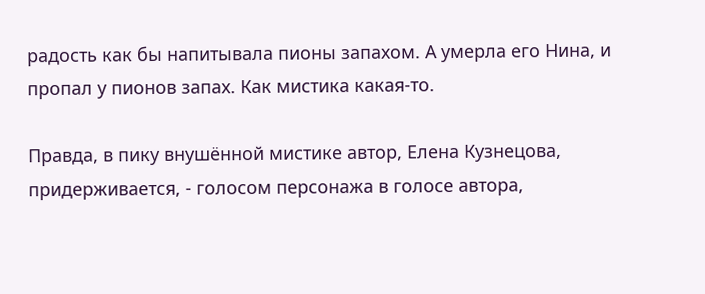радость как бы напитывала пионы запахом. А умерла его Нина, и пропал у пионов запах. Как мистика какая-то.

Правда, в пику внушённой мистике автор, Елена Кузнецова, придерживается, - голосом персонажа в голосе автора,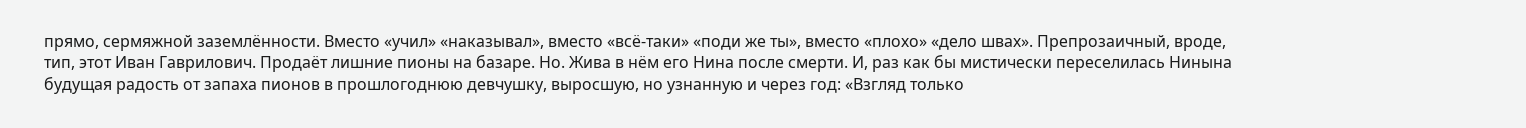прямо, сермяжной заземлённости. Вместо «учил» «наказывал», вместо «всё-таки» «поди же ты», вместо «плохо» «дело швах». Препрозаичный, вроде, тип, этот Иван Гаврилович. Продаёт лишние пионы на базаре. Но. Жива в нём его Нина после смерти. И, раз как бы мистически переселилась Нинына будущая радость от запаха пионов в прошлогоднюю девчушку, выросшую, но узнанную и через год: «Взгляд только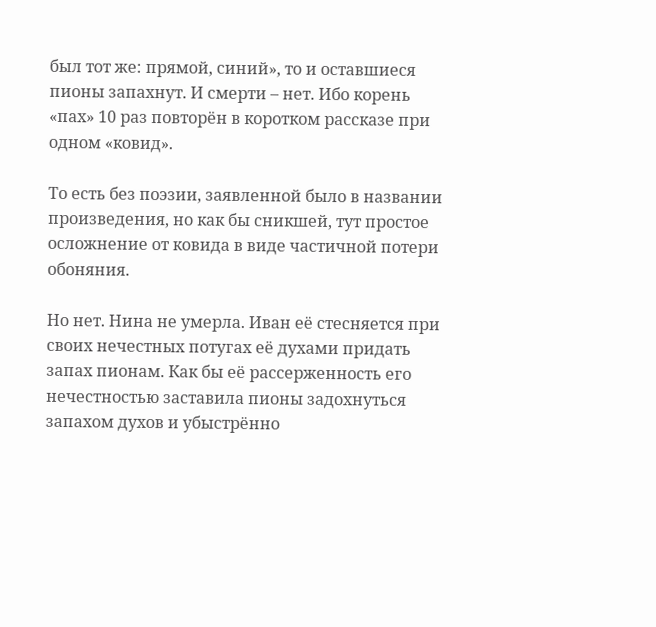был тот же: прямой, синий», то и оставшиеся пионы запахнут. И смерти – нет. Ибо корень «пах» 10 раз повторён в коротком рассказе при одном «ковид».

То есть без поэзии, заявленной было в названии произведения, но как бы сникшей, тут простое осложнение от ковида в виде частичной потери обоняния.

Но нет. Нина не умерла. Иван её стесняется при своих нечестных потугах её духами придать запах пионам. Как бы её рассерженность его нечестностью заставила пионы задохнуться запахом духов и убыстрённо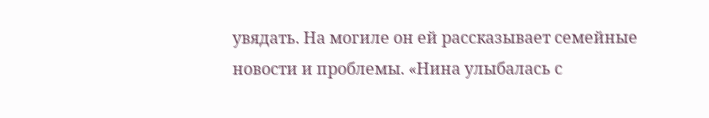увядать. На могиле он ей рассказывает семейные новости и проблемы. «Нина улыбалась с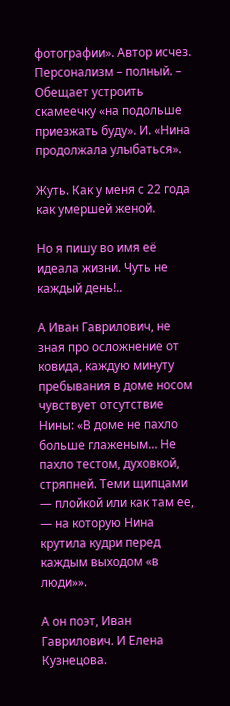фотографии». Автор исчез. Персонализм – полный. – Обещает устроить скамеечку «на подольше приезжать буду». И. «Нина продолжала улыбаться».

Жуть. Как у меня с 22 года как умершей женой.

Но я пишу во имя её идеала жизни. Чуть не каждый день!..

А Иван Гаврилович, не зная про осложнение от ковида, каждую минуту пребывания в доме носом чувствует отсутствие Нины: «В доме не пахло больше глаженым… Не пахло тестом, духовкой, стряпней. Теми щипцами — плойкой или как там ее, — на которую Нина крутила кудри перед каждым выходом «в люди»».

А он поэт, Иван Гаврилович. И Елена Кузнецова.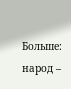Больше: народ –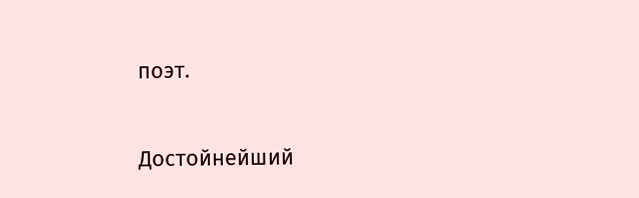поэт.

Достойнейший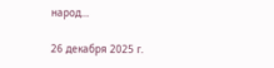народ…

26 декабря 2025 г.